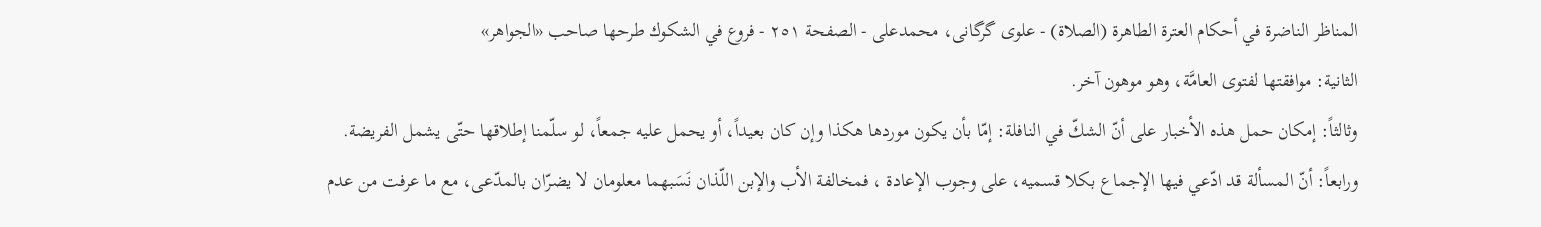المناظر الناضرة في أحکام العترة الطاهرة (الصلاة) - علوی گرگانی، محمدعلی - الصفحة ٢٥١ - فروع في الشكوك طرحها صاحب «الجواهر»
الثانية: موافقتها لفتوى العامَّة، وهو موهون آخر.
وثالثاً: إمكان حمل هذه الأخبار على أنّ الشكّ في النافلة: إمّا بأن يكون موردها هكذا وإن كان بعيداً، أو يحمل عليه جمعاً، لو سلّمنا إطلاقها حتّى يشمل الفريضة.
ورابعاً: أنّ المسألة قد ادّعي فيها الإجماع بكلا قسميه، على وجوب الإعادة ، فمخالفة الأب والإبن اللّذان نَسَبهما معلومان لا يضرّان بالمدّعى، مع ما عرفت من عدم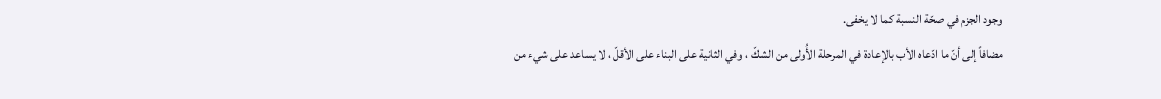وجود الجزم في صحّة النسبة كما لا يخفى.
مضافاً إلى أنّ ما ادّعاه الأب بالإعادة في المرحلة الأُولى من الشكّ ، وفي الثانية على البناء على الأقلّ ، لا يساعد على شيء من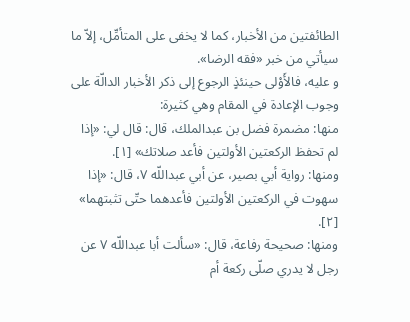الطائفتين من الأخبار، كما لا يخفى على المتأمِّل، إلاّ ما سيأتي من خبر «فقه الرضا».
و عليه، فالأَوْلى حينئذٍ الرجوع إلى ذكر الأخبار الدالّة على وجوب الإعادة في المقام وهي كثيرة:
منها: مضمرة فضل بن عبدالملك، قال: قال لي: «إذا لم تحفظ الركعتين الأولتين فأعد صلاتك» [١].
ومنها: رواية أبي بصير، عن أبي عبداللّه ٧، قال: «إذا سهوت في الركعتين الأولتين فأعدهما حتّى تثبتهما» [٢].
ومنها: صحيحة رفاعة، قال: «سألت أبا عبداللّه ٧ عن رجل لا يدري صلّى ركعة أم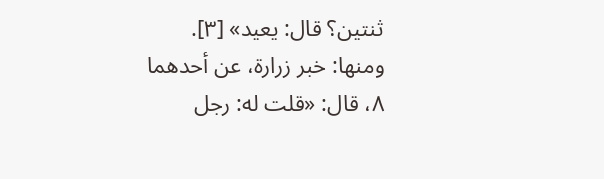ثنتين؟ قال: يعيد» [٣].
ومنها: خبر زرارة، عن أحدهما ٨، قال: «قلت له: رجل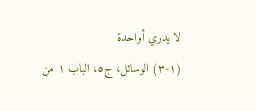لا يدري أواحدة
(١-٣) الوسائل، ج٥، الباب ١ من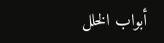أبواب الخلل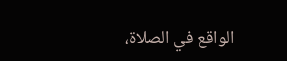الواقع في الصلاة،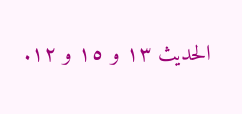الحديث ١٣ و ١٥ و ١٢.